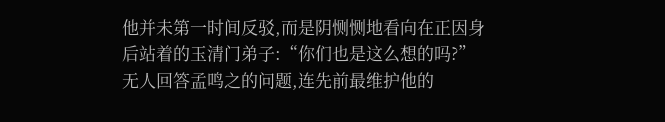他并未第一时间反驳,而是阴恻恻地看向在正因身后站着的玉清门弟子:“你们也是这么想的吗?”
无人回答孟鸣之的问题,连先前最维护他的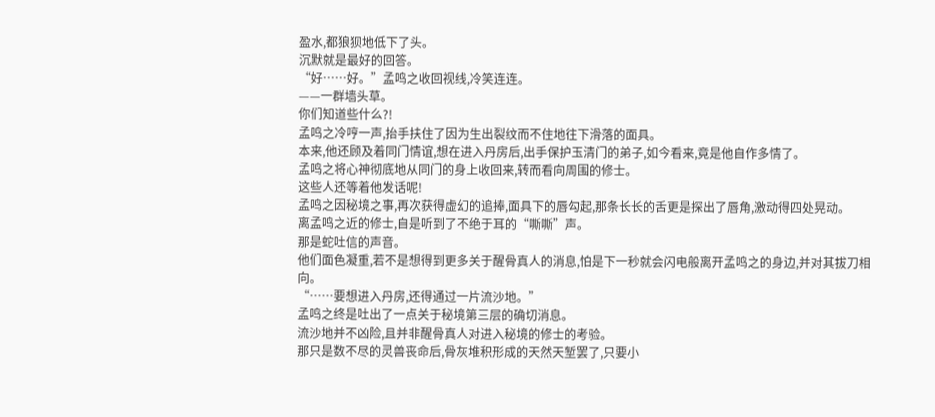盈水,都狼狈地低下了头。
沉默就是最好的回答。
“好……好。”孟鸣之收回视线,冷笑连连。
——一群墙头草。
你们知道些什么?!
孟鸣之冷哼一声,抬手扶住了因为生出裂纹而不住地往下滑落的面具。
本来,他还顾及着同门情谊,想在进入丹房后,出手保护玉清门的弟子,如今看来,竟是他自作多情了。
孟鸣之将心神彻底地从同门的身上收回来,转而看向周围的修士。
这些人还等着他发话呢!
孟鸣之因秘境之事,再次获得虚幻的追捧,面具下的唇勾起,那条长长的舌更是探出了唇角,激动得四处晃动。
离孟鸣之近的修士,自是听到了不绝于耳的“嘶嘶”声。
那是蛇吐信的声音。
他们面色凝重,若不是想得到更多关于醒骨真人的消息,怕是下一秒就会闪电般离开孟鸣之的身边,并对其拔刀相向。
“……要想进入丹房,还得通过一片流沙地。”
孟鸣之终是吐出了一点关于秘境第三层的确切消息。
流沙地并不凶险,且并非醒骨真人对进入秘境的修士的考验。
那只是数不尽的灵兽丧命后,骨灰堆积形成的天然天堑罢了,只要小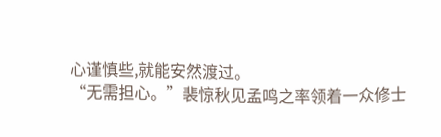心谨慎些,就能安然渡过。
“无需担心。”裴惊秋见孟鸣之率领着一众修士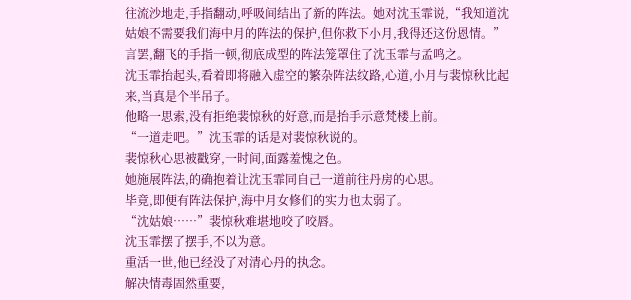往流沙地走,手指翻动,呼吸间结出了新的阵法。她对沈玉霏说,“我知道沈姑娘不需要我们海中月的阵法的保护,但你救下小月,我得还这份恩情。”
言罢,翻飞的手指一顿,彻底成型的阵法笼罩住了沈玉霏与孟鸣之。
沈玉霏抬起头,看着即将融入虚空的繁杂阵法纹路,心道,小月与裴惊秋比起来,当真是个半吊子。
他略一思索,没有拒绝裴惊秋的好意,而是抬手示意梵楼上前。
“一道走吧。”沈玉霏的话是对裴惊秋说的。
裴惊秋心思被戳穿,一时间,面露羞愧之色。
她施展阵法,的确抱着让沈玉霏同自己一道前往丹房的心思。
毕竟,即便有阵法保护,海中月女修们的实力也太弱了。
“沈姑娘……”裴惊秋难堪地咬了咬唇。
沈玉霏摆了摆手,不以为意。
重活一世,他已经没了对清心丹的执念。
解决情毒固然重要,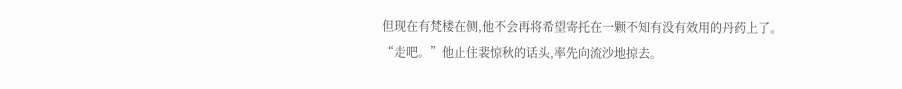但现在有梵楼在侧,他不会再将希望寄托在一颗不知有没有效用的丹药上了。
“走吧。”他止住裴惊秋的话头,率先向流沙地掠去。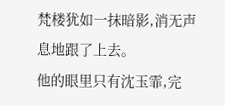梵楼犹如一抹暗影,消无声息地跟了上去。
他的眼里只有沈玉霏,完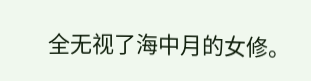全无视了海中月的女修。